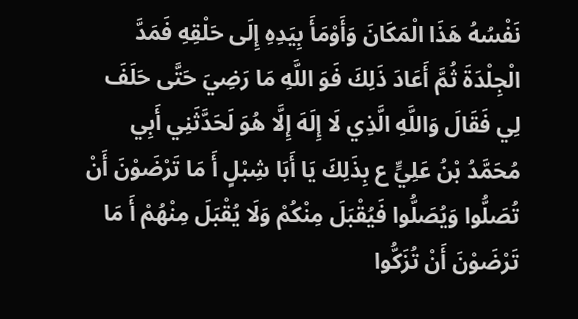نَفْسُهُ هَذَا الْمَكَانَ وَأَوْمَأَ بِيَدِهِ إِلَى حَلْقِهِ فَمَدَّ الْجِلْدَةَ ثُمَّ أَعَادَ ذَلِكَ فَوَ اللَّهِ مَا رَضِيَ حَتَّى حَلَفَ لِي فَقَالَ وَاللَّهِ الَّذِي لَا إِلَهَ إِلَّا هُوَ لَحَدَّثَنِي أَبِي مُحَمَّدُ بْنُ عَلِيٍّ ع بِذَلِكَ يَا أَبَا شِبْلٍ أَ مَا تَرْضَوْنَ أَنْ تُصَلُّوا وَيُصَلُّوا فَيُقْبَلَ مِنْكُمْ وَلَا يُقْبَلَ مِنْهُمْ أَ مَا تَرْضَوْنَ أَنْ تُزَكُّوا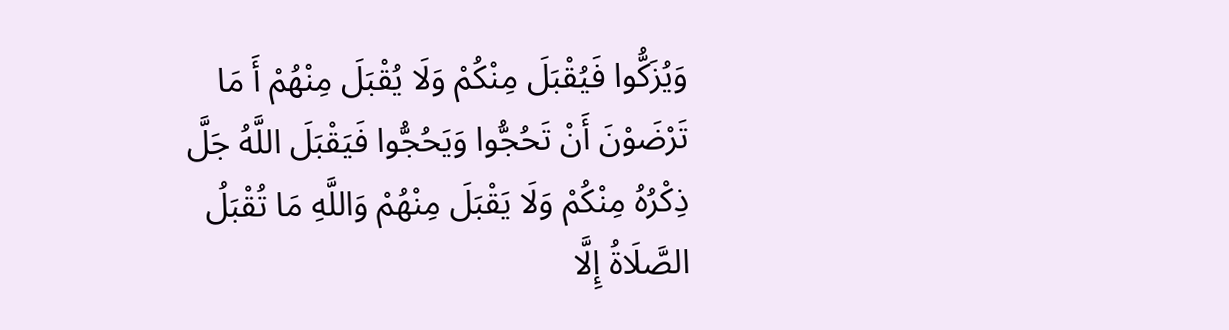وَيُزَكُّوا فَيُقْبَلَ مِنْكُمْ وَلَا يُقْبَلَ مِنْهُمْ أَ مَا تَرْضَوْنَ أَنْ تَحُجُّوا وَيَحُجُّوا فَيَقْبَلَ اللَّهُ جَلَّ ذِكْرُهُ مِنْكُمْ وَلَا يَقْبَلَ مِنْهُمْ وَاللَّهِ مَا تُقْبَلُ الصَّلَاةُ إِلَّا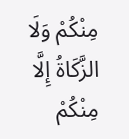مِنْكُمْ وَلَا الزَّكَاةُ إِلَّا مِنْكُمْ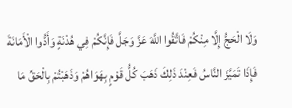وَلَا الْحَجُّ إِلَّا مِنْكُمْ فَاتَّقُوا اللَّهَ عَزَّ وَجَلَّ فَإِنَّكُمْ فِي هُدْنَةٍ وَأَدُّوا الْأَمَانَةَ فَإِذَا تَمَيَّزَ النَّاسُ فَعِنْدَ ذَلِكَ ذَهَبَ كُلُّ قَوْمٍ بِهَوَاهُمْ وَذَهَبْتُمْ بِالْحَقِّ مَا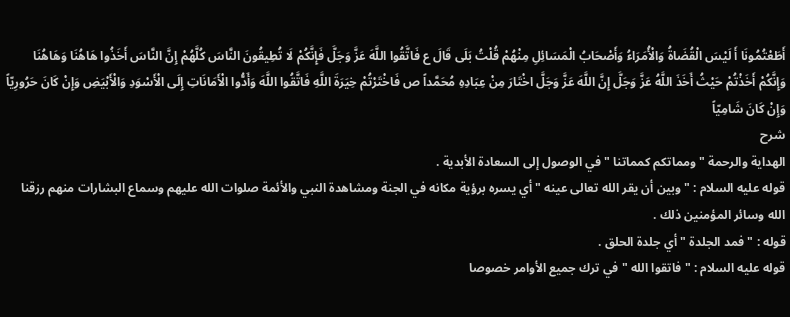أَطَعْتُمُونَا أَ لَيْسَ الْقُضَاةُ وَالْأُمَرَاءُ وَأَصْحَابُ الْمَسَائِلِ مِنْهُمْ قُلْتُ بَلَى قَالَ ع فَاتَّقُوا اللَّهَ عَزَّ وَجَلَّ فَإِنَّكُمْ لَا تُطِيقُونَ النَّاسَ كُلَّهُمْ إِنَّ النَّاسَ أَخَذُوا هَاهُنَا وَهَاهُنَا وَإِنَّكُمْ أَخَذْتُمْ حَيْثُ أَخَذَ اللَّهُ عَزَّ وَجَلَّ إِنَّ اللَّهَ عَزَّ وَجَلَّ اخْتَارَ مِنْ عِبَادِهِ مُحَمَّداً ص فَاخْتَرْتُمْ خِيَرَةَ اللَّهِ فَاتَّقُوا اللَّهَ وَأَدُّوا الْأَمَانَاتِ إِلَى الْأَسْوَدِ وَالْأَبْيَضِ وَإِنْ كَانَ حَرُورِيّاً وَإِنْ كَانَ شَامِيّاً
شرح
الهداية والرحمة " ومماتكم كمماتنا " في الوصول إلى السعادة الأبدية .
قوله عليه السلام : " وبين أن يقر الله تعالى عينه " أي يسره برؤية مكانه في الجنة ومشاهدة النبي والأئمة صلوات الله عليهم وسماع البشارات منهم رزقنا الله وسائر المؤمنين ذلك .
قوله : " فمد الجلدة " أي جلدة الحلق .
قوله عليه السلام : " فاتقوا الله " في ترك جميع الأوامر خصوصا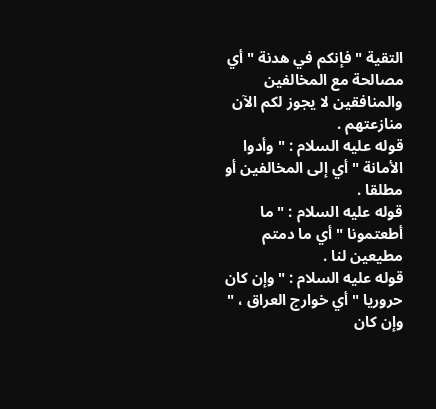التقية " فإنكم في هدنة " أي مصالحة مع المخالفين والمنافقين لا يجوز لكم الآن منازعتهم .
قوله عليه السلام : " وأدوا الأمانة " أي إلى المخالفين أو مطلقا .
قوله عليه السلام : " ما أطعتمونا " أي ما دمتم مطيعين لنا .
قوله عليه السلام : " وإن كان حروريا " أي خوارج العراق ، " وإن كان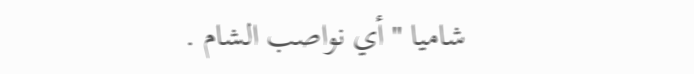شاميا " أي نواصب الشام .